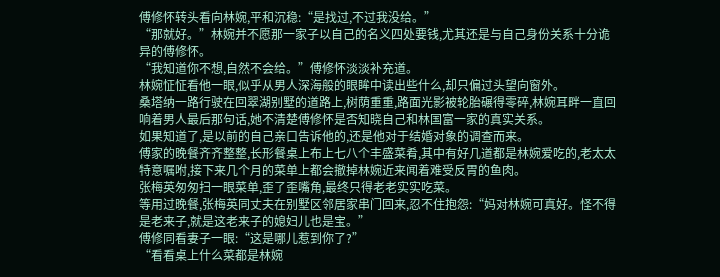傅修怀转头看向林婉,平和沉稳:“是找过,不过我没给。”
“那就好。”林婉并不愿那一家子以自己的名义四处要钱,尤其还是与自己身份关系十分诡异的傅修怀。
“我知道你不想,自然不会给。”傅修怀淡淡补充道。
林婉怔怔看他一眼,似乎从男人深海般的眼眸中读出些什么,却只偏过头望向窗外。
桑塔纳一路行驶在回翠湖别墅的道路上,树荫重重,路面光影被轮胎碾得零碎,林婉耳畔一直回响着男人最后那句话,她不清楚傅修怀是否知晓自己和林国富一家的真实关系。
如果知道了,是以前的自己亲口告诉他的,还是他对于结婚对象的调查而来。
傅家的晚餐齐齐整整,长形餐桌上布上七八个丰盛菜肴,其中有好几道都是林婉爱吃的,老太太特意嘱咐,接下来几个月的菜单上都会撤掉林婉近来闻着难受反胃的鱼肉。
张梅英匆匆扫一眼菜单,歪了歪嘴角,最终只得老老实实吃菜。
等用过晚餐,张梅英同丈夫在别墅区邻居家串门回来,忍不住抱怨:“妈对林婉可真好。怪不得是老来子,就是这老来子的媳妇儿也是宝。”
傅修同看妻子一眼:“这是哪儿惹到你了?”
“看看桌上什么菜都是林婉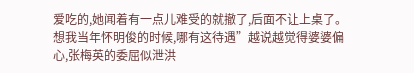爱吃的,她闻着有一点儿难受的就撤了,后面不让上桌了。想我当年怀明俊的时候,哪有这待遇”越说越觉得婆婆偏心,张梅英的委屈似泄洪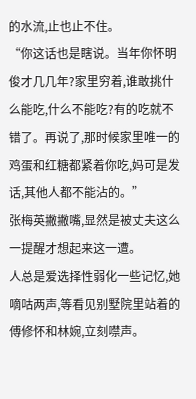的水流,止也止不住。
“你这话也是瞎说。当年你怀明俊才几几年?家里穷着,谁敢挑什么能吃,什么不能吃?有的吃就不错了。再说了,那时候家里唯一的鸡蛋和红糖都紧着你吃,妈可是发话,其他人都不能沾的。”
张梅英撇撇嘴,显然是被丈夫这么一提醒才想起来这一遭。
人总是爱选择性弱化一些记忆,她嘀咕两声,等看见别墅院里站着的傅修怀和林婉,立刻噤声。